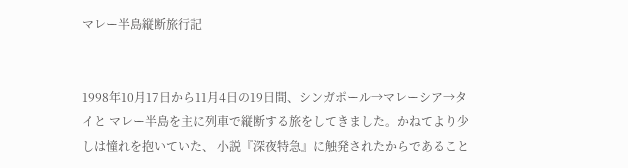マレー半島縦断旅行記


1998年10月17日から11月4日の19日間、シンガポール→マレーシア→タイと マレー半島を主に列車で縦断する旅をしてきました。かねてより少しは憧れを抱いていた、 小説『深夜特急』に触発されたからであること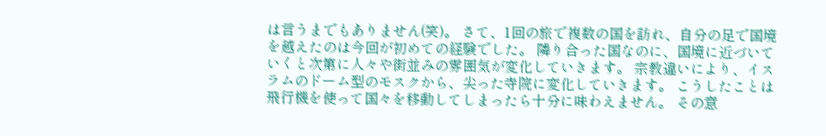は言うまでもありません(笑)。 さて、1回の旅で複数の国を訪れ、自分の足で国境を越えたのは今回が初めての経験でした。 隣り合った国なのに、国境に近づいていくと次第に人々や街並みの雰囲気が変化していきます。 宗教違いにより、イスラムのドーム型のモスクから、尖った寺院に変化していきます。 こうしたことは飛行機を使って国々を移動してしまったら十分に味わえません。 その意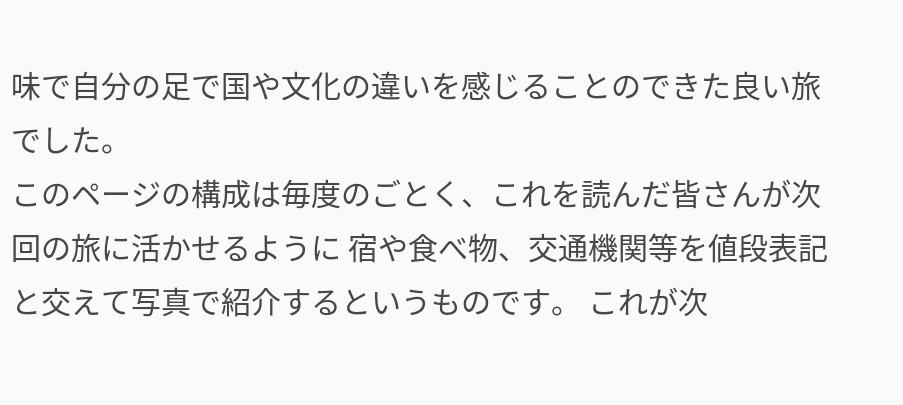味で自分の足で国や文化の違いを感じることのできた良い旅でした。
このページの構成は毎度のごとく、これを読んだ皆さんが次回の旅に活かせるように 宿や食べ物、交通機関等を値段表記と交えて写真で紹介するというものです。 これが次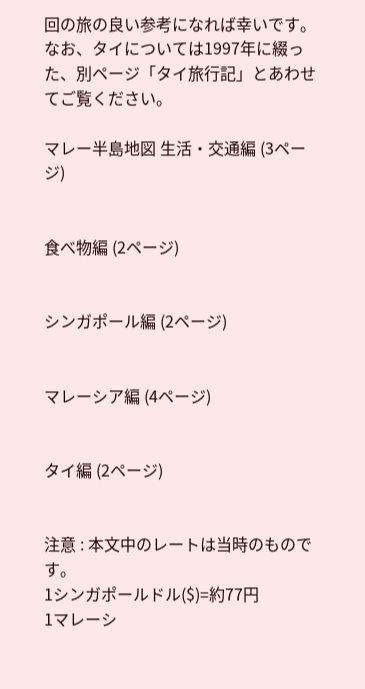回の旅の良い参考になれば幸いです。 なお、タイについては1997年に綴った、別ページ「タイ旅行記」とあわせてご覧ください。

マレー半島地図 生活・交通編 (3ページ)


食べ物編 (2ページ)


シンガポール編 (2ページ)


マレーシア編 (4ページ)


タイ編 (2ページ)


注意 : 本文中のレートは当時のものです。
1シンガポールドル($)=約77円
1マレーシ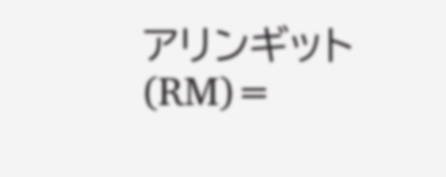アリンギット(RM)=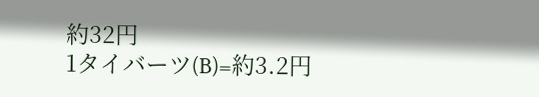約32円
1タイバーツ(B)=約3.2円